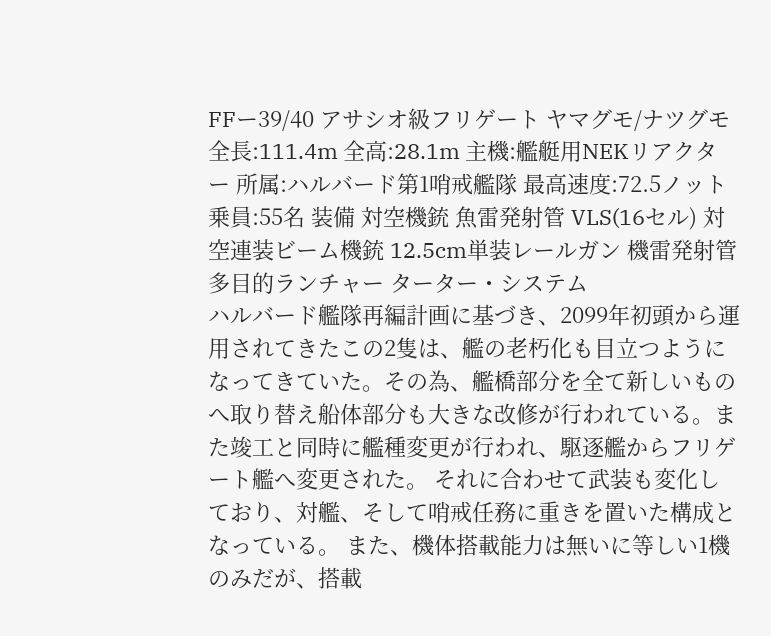FFー39/40 アサシオ級フリゲート ヤマグモ/ナツグモ 全長:111.4m 全高:28.1m 主機:艦艇用NEKリアクター 所属:ハルバード第1哨戒艦隊 最高速度:72.5ノット 乗員:55名 装備 対空機銃 魚雷発射管 VLS(16セル) 対空連装ビーム機銃 12.5cm単装レールガン 機雷発射管 多目的ランチャー ターター・システム
ハルバード艦隊再編計画に基づき、2099年初頭から運用されてきたこの2隻は、艦の老朽化も目立つようになってきていた。その為、艦橋部分を全て新しいものへ取り替え船体部分も大きな改修が行われている。また竣工と同時に艦種変更が行われ、駆逐艦からフリゲート艦へ変更された。 それに合わせて武装も変化しており、対艦、そして哨戒任務に重きを置いた構成となっている。 また、機体搭載能力は無いに等しい1機のみだが、搭載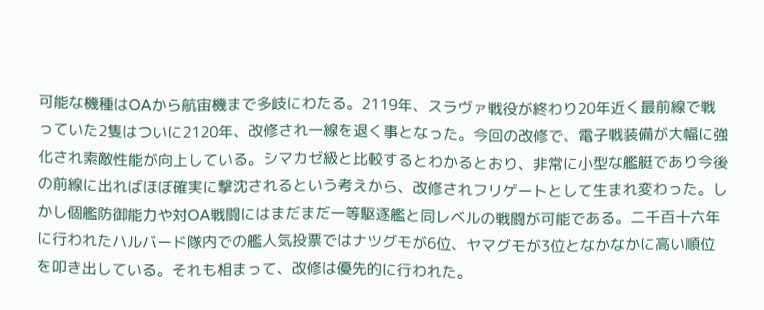可能な機種はOAから航宙機まで多岐にわたる。2119年、スラヴァ戦役が終わり20年近く最前線で戦っていた2隻はついに2120年、改修され一線を退く事となった。今回の改修で、電子戦装備が大幅に強化され索敵性能が向上している。シマカゼ級と比較するとわかるとおり、非常に小型な艦艇であり今後の前線に出ればほぼ確実に撃沈されるという考えから、改修されフリゲートとして生まれ変わった。しかし個艦防御能力や対OA戦闘にはまだまだ一等駆逐艦と同レベルの戦闘が可能である。二千百十六年に行われたハルバード隊内での艦人気投票ではナツグモが6位、ヤマグモが3位となかなかに高い順位を叩き出している。それも相まって、改修は優先的に行われた。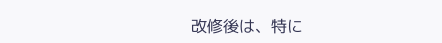改修後は、特に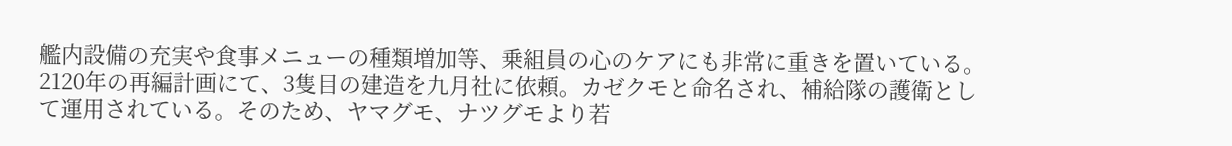艦内設備の充実や食事メニューの種類増加等、乗組員の心のケアにも非常に重きを置いている。2120年の再編計画にて、3隻目の建造を九月社に依頼。カゼクモと命名され、補給隊の護衛として運用されている。そのため、ヤマグモ、ナツグモより若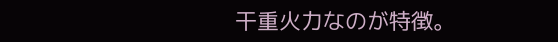干重火力なのが特徴。